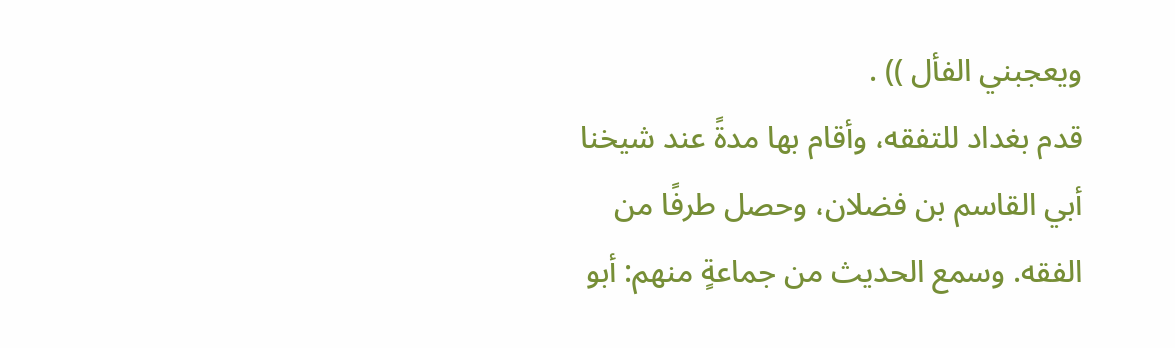ويعجبني الفأل )) .
قدم بغداد للتفقه، وأقام بها مدةً عند شيخنا أبي القاسم بن فضلان، وحصل طرفًا من الفقه. وسمع الحديث من جماعةٍ منهم: أبو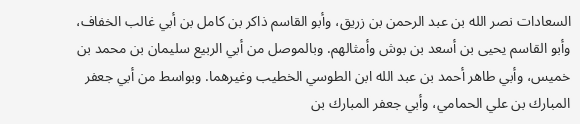السعادات نصر الله بن عبد الرحمن بن زريق، وأبو القاسم ذاكر بن كامل بن أبي غالب الخفاف، وأبو القاسم يحيى بن أسعد بن بوش وأمثالهم. وبالموصل من أبي الربيع سليمان بن محمد بن خميس، وأبي طاهر أحمد بن عبد الله ابن الطوسي الخطيب وغيرهما. وبواسط من أبي جعفر المبارك بن علي الحمامي، وأبي جعفر المبارك بن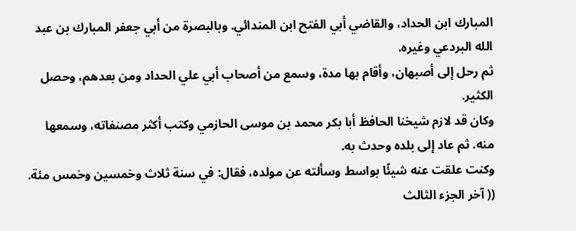المبارك ابن الحداد، والقاضي أبي الفتح ابن المندائي. وبالبصرة من أبي جعفر المبارك بن عبد الله البردعي وغيره.
ثم رحل إلى أصبهان، وأقام بها مدة، وسمع من أصحاب أبي علي الحداد ومن بعدهم، وحصل الكثير.
وكان قد لازم شيخنا الحافظ أبا بكر محمد بن موسى الحازمي وكتب أكثر مصنفاته، وسمعها منه. ثم عاد إلى بلده وحدث به.
وكنت علقت عنه شيئًا بواسط وسألته عن مولده، فقال: في سنة ثلاث وخمسين وخمس مئة.
(( آخر الجزء الثالث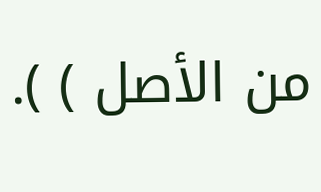من الأصل ) ).